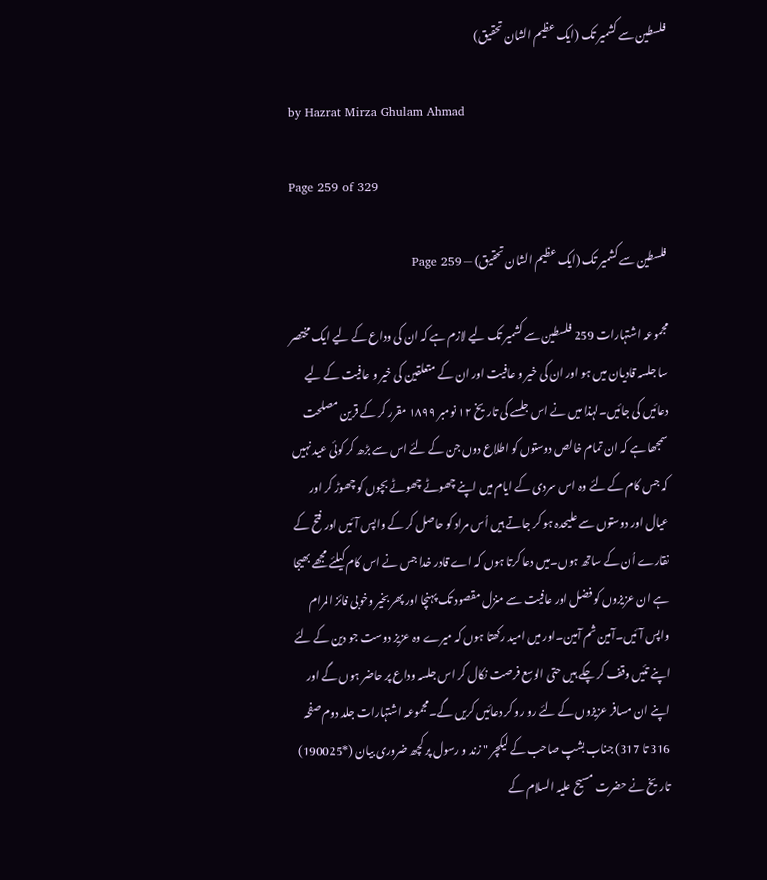فلسطین سے کشمیر تک (ایک عظیم الشان تحقیق)

by Hazrat Mirza Ghulam Ahmad

Page 259 of 329

فلسطین سے کشمیر تک (ایک عظیم الشان تحقیق) — Page 259

مجموعہ اشتہارات 259 فلسطین سے کشمیر تک لیے لازم ہے کہ ان کی وداع کے لیے ایک مختصر سا جلسہ قادیان میں ہو اور ان کی خیر و عافیت اور ان کے متعلقین کی خیر و عافیت کے لیے دعائیں کی جائیں۔لہذا میں نے اس جلسے کی تاریخ ۱۲ نومبر ۱۸۹۹ مقرر کر کے قرین مصلحت سمجھا ہے کہ ان تمام خالص دوستوں کو اطلاع دوں جن کے لئے اس سے بڑھ کر کوئی عید نہیں کہ جس کام کے لئے وہ اس سردی کے ایام میں اپنے چھوٹے چھوٹے بچوں کو چھوڑ کر اور عیال اور دوستوں سے علیحدہ ہو کر جاتے ہیں اُس مراد کو حاصل کر کے واپس آئیں اور فتح کے نقارے اُن کے ساتھ ہوں۔میں دعا کرتا ہوں کہ اے قادر خدا جس نے اس کام کیلئے مجھے بھیجا ہے ان عزیزوں کو فضل اور عافیت سے منزل مقصود تک پہنچا اور پھر بخیر وخوبی فائز المرام واپس آئیں۔آمین ثم آمین۔اور میں امید رکھتا ہوں کہ میرے وہ عزیز دوست جو دین کے لئے اپنے تئیں وقف کر چکے ہیں حتی الوسع فرصت نکال کر اس جلسہ وداع پر حاضر ہوں گے اور اپنے ان مسافر عزیزوں کے لئے رو رو کر دعائیں کریں گے۔مجموعہ اشتہارات جلد دوم صفحہ 316 تا 317) جناب بشپ صاحب کے لیکچر " زند و رسول پر کچھ ضروری بیان (*190025) تاریخ نے حضرت مسیح علیہ السلام کے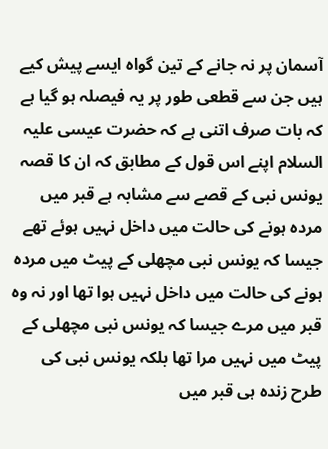آسمان پر نہ جانے کے تین گواہ ایسے پیش کیے ہیں جن سے قطعی طور پر یہ فیصلہ ہو گیا ہے کہ بات صرف اتنی ہے کہ حضرت عیسی علیہ السلام اپنے اس قول کے مطابق کہ ان کا قصہ یونس نبی کے قصے سے مشابہ ہے قبر میں مردہ ہونے کی حالت میں داخل نہیں ہوئے تھے جیسا کہ یونس نبی مچھلی کے پیٹ میں مردہ ہونے کی حالت میں داخل نہیں ہوا تھا اور نہ وہ قبر میں مرے جیسا کہ یونس نبی مچھلی کے پیٹ میں نہیں مرا تھا بلکہ یونس نبی کی طرح زندہ ہی قبر میں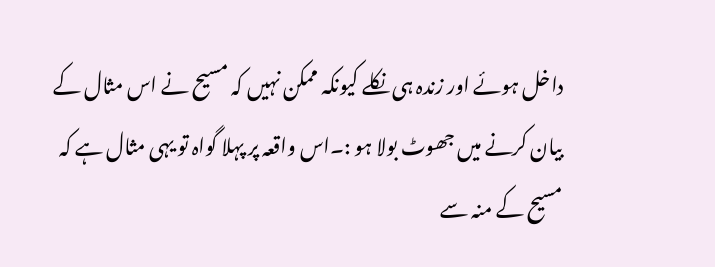داخل ہوئے اور زندہ ہی نکلے کیونکہ ممکن نہیں کہ مسیح نے اس مثال کے بیان کرنے میں جھوٹ بولا ہو :۔اس واقعہ پر پہلا گواہ تو یہی مثال ہے کہ مسیح کے منہ سے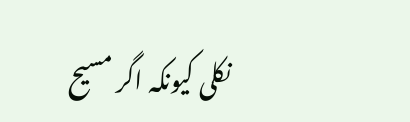نکلی کیونکہ اگر مسیح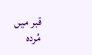قبر میں مُردہ